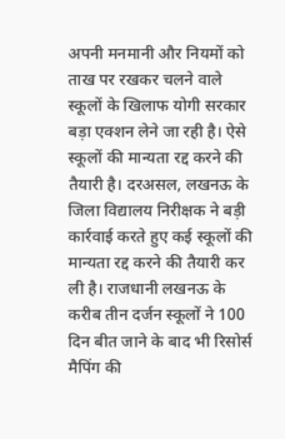अपनी मनमानी और नियमों को ताख पर रखकर चलने वाले स्कूलों के खिलाफ योगी सरकार बड़ा एक्शन लेने जा रही है। ऐसे स्कूलों की मान्यता रद्द करने की तैयारी है। दरअसल, लखनऊ के जिला विद्यालय निरीक्षक ने बड़ी कार्रवाई करते हुए कई स्कूलों की मान्यता रद्द करने की तैयारी कर ली है। राजधानी लखनऊ के करीब तीन दर्जन स्कूलों ने 100 दिन बीत जाने के बाद भी रिसोर्स मैपिंग की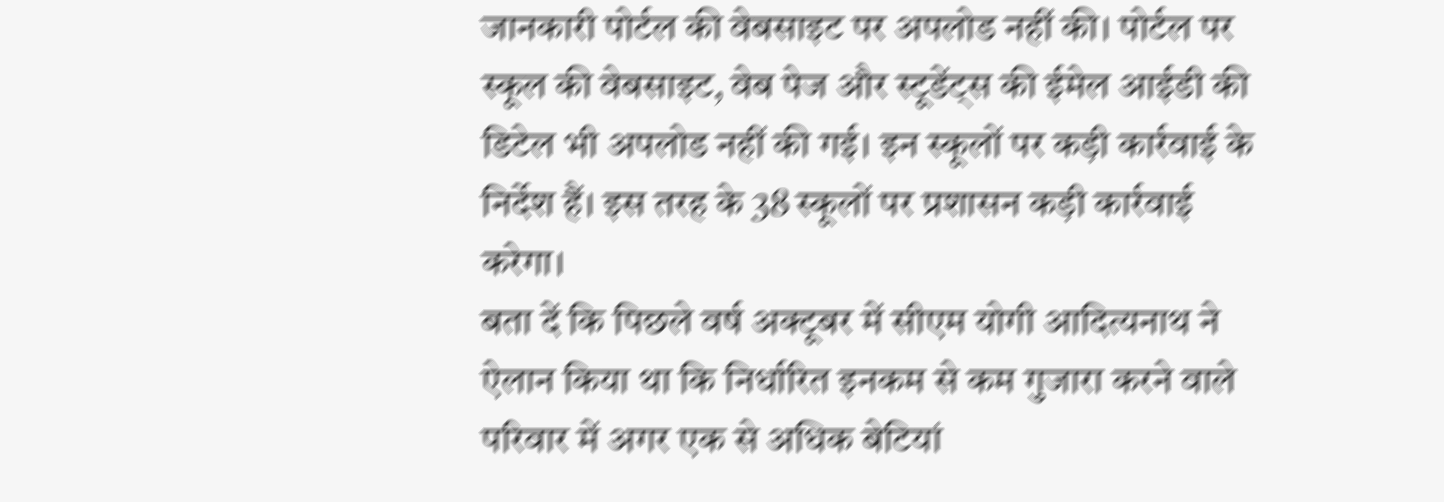जानकारी पोर्टल की वेबसाइट पर अपलोड नहीं की। पोर्टल पर स्कूल की वेबसाइट, वेब पेज और स्टूडेंट्स की ईमेल आईडी की डिटेल भी अपलोड नहीं की गई। इन स्कूलों पर कड़ी कार्रवाई के निर्देश हैं। इस तरह के 38 स्कूलों पर प्रशासन कड़ी कार्रवाई करेगा।
बता दें कि पिछले वर्ष अक्टूबर में सीएम योगी आदित्यनाथ ने ऐलान किया था कि निर्धारित इनकम से कम गुजारा करने वाले परिवार में अगर एक से अधिक बेटियां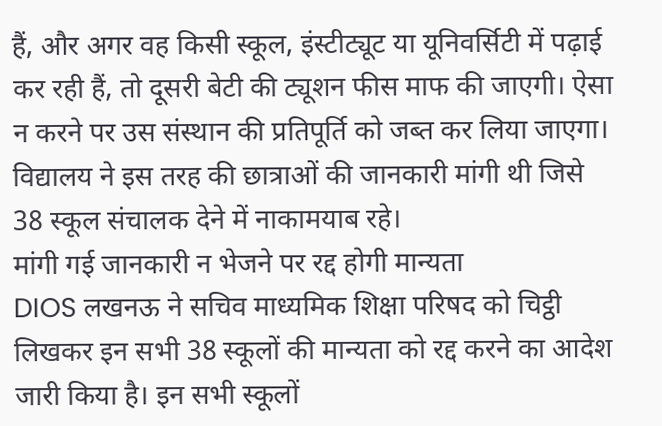हैं, और अगर वह किसी स्कूल, इंस्टीट्यूट या यूनिवर्सिटी में पढ़ाई कर रही हैं, तो दूसरी बेटी की ट्यूशन फीस माफ की जाएगी। ऐसा न करने पर उस संस्थान की प्रतिपूर्ति को जब्त कर लिया जाएगा। विद्यालय ने इस तरह की छात्राओं की जानकारी मांगी थी जिसे 38 स्कूल संचालक देने में नाकामयाब रहे।
मांगी गई जानकारी न भेजने पर रद्द होगी मान्यता
DIOS लखनऊ ने सचिव माध्यमिक शिक्षा परिषद को चिट्ठी लिखकर इन सभी 38 स्कूलों की मान्यता को रद्द करने का आदेश जारी किया है। इन सभी स्कूलों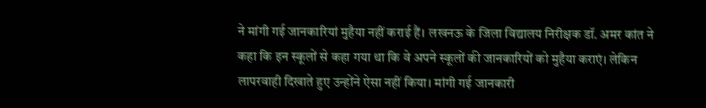ने मांगी गई जानकारियां मुहैया नहीं कराई हैं। लखनऊ के जिला विद्यालय निरीक्षक डॉ. अमर कांत ने कहा कि इन स्कूलों से कहा गया था कि वे अपने स्कूलों की जानकारियों को मुहैया कराएं। लेकिन लापरवाही दिखाते हुए उन्होंने ऐसा नहीं किया। मांगी गई जानकारी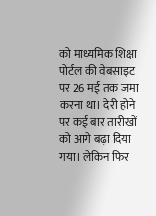को माध्यमिक शिक्षा पोर्टल की वेबसाइट पर 26 मई तक जमा करना था। देरी होने पर कई बार तारीखों को आगे बढ़ा दिया गया। लेकिन फिर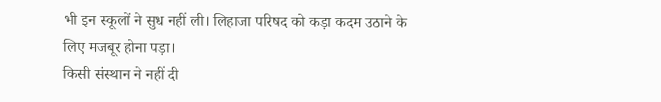भी इन स्कूलों ने सुध नहीं ली। लिहाजा परिषद को कड़ा कदम उठाने के लिए मजबूर होना पड़ा।
किसी संस्थान ने नहीं दी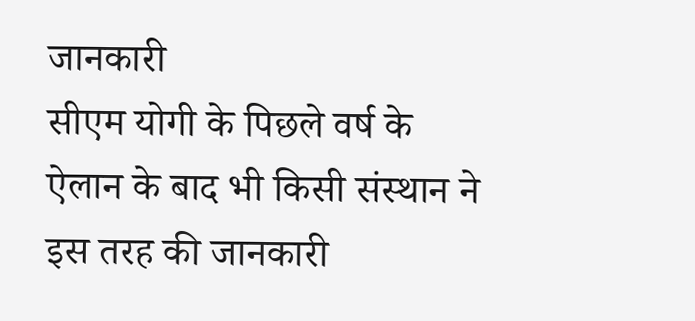जानकारी
सीएम योगी के पिछले वर्ष के ऐलान के बाद भी किसी संस्थान ने इस तरह की जानकारी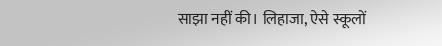साझा नहीं की। लिहाजा, ऐसे स्कूलों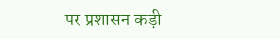पर प्रशासन कड़ी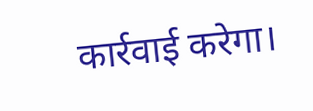कार्रवाई करेगा।